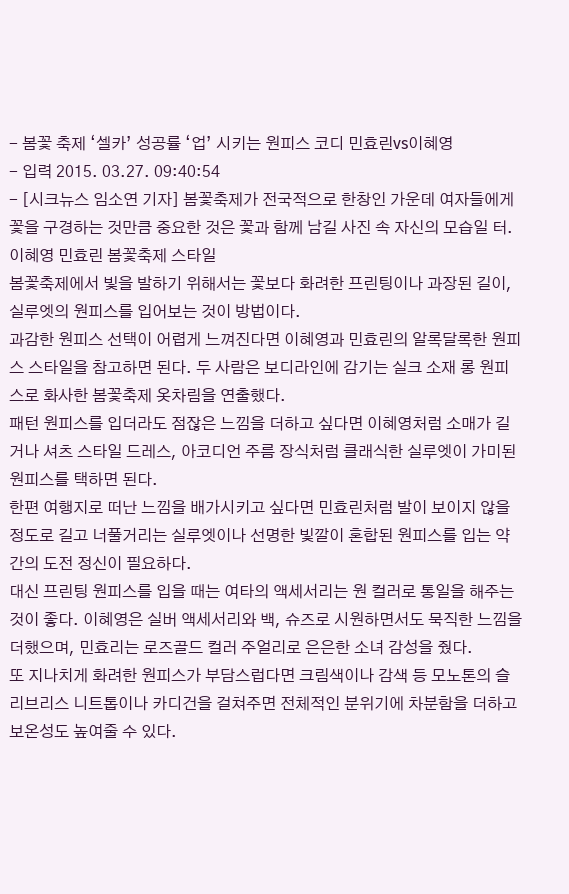- 봄꽃 축제 ‘셀카’ 성공률 ‘업’ 시키는 원피스 코디 민효린vs이혜영
- 입력 2015. 03.27. 09:40:54
- [시크뉴스 임소연 기자] 봄꽃축제가 전국적으로 한창인 가운데 여자들에게 꽃을 구경하는 것만큼 중요한 것은 꽃과 함께 남길 사진 속 자신의 모습일 터.
이혜영 민효린 봄꽃축제 스타일
봄꽃축제에서 빛을 발하기 위해서는 꽃보다 화려한 프린팅이나 과장된 길이, 실루엣의 원피스를 입어보는 것이 방법이다.
과감한 원피스 선택이 어렵게 느껴진다면 이혜영과 민효린의 알록달록한 원피스 스타일을 참고하면 된다. 두 사람은 보디라인에 감기는 실크 소재 롱 원피스로 화사한 봄꽃축제 옷차림을 연출했다.
패턴 원피스를 입더라도 점잖은 느낌을 더하고 싶다면 이혜영처럼 소매가 길거나 셔츠 스타일 드레스, 아코디언 주름 장식처럼 클래식한 실루엣이 가미된 원피스를 택하면 된다.
한편 여행지로 떠난 느낌을 배가시키고 싶다면 민효린처럼 발이 보이지 않을 정도로 길고 너풀거리는 실루엣이나 선명한 빛깔이 혼합된 원피스를 입는 약간의 도전 정신이 필요하다.
대신 프린팅 원피스를 입을 때는 여타의 액세서리는 원 컬러로 통일을 해주는 것이 좋다. 이혜영은 실버 액세서리와 백, 슈즈로 시원하면서도 묵직한 느낌을 더했으며, 민효리는 로즈골드 컬러 주얼리로 은은한 소녀 감성을 줬다.
또 지나치게 화려한 원피스가 부담스럽다면 크림색이나 감색 등 모노톤의 슬리브리스 니트톱이나 카디건을 걸쳐주면 전체적인 분위기에 차분함을 더하고 보온성도 높여줄 수 있다.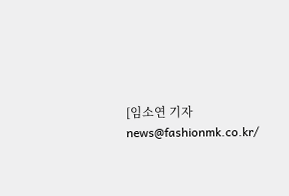[임소연 기자 news@fashionmk.co.kr/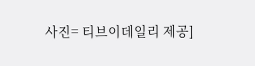사진= 티브이데일리 제공]